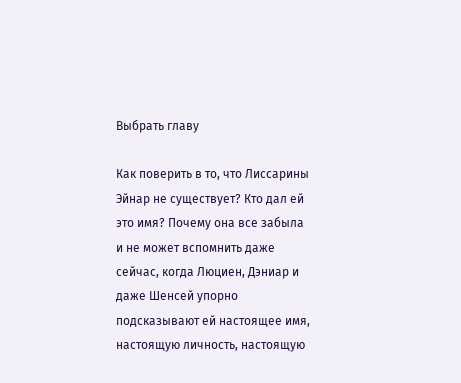Выбрать главу

Как поверить в то, что Лиссарины Эйнар не существует? Кто дал ей это имя? Почему она все забыла и не может вспомнить даже сейчас, когда Люциен, Дэниар и даже Шенсей упорно подсказывают ей настоящее имя, настоящую личность, настоящую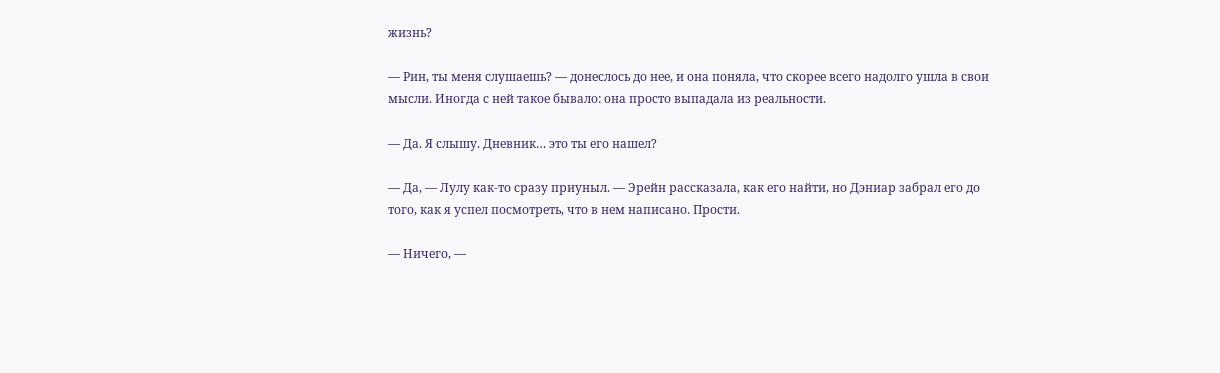жизнь?

— Рин, ты меня слушаешь? — донеслось до нее, и она поняла, что скорее всего надолго ушла в свои мысли. Иногда с ней такое бывало: она просто выпадала из реальности.

— Да. Я слышу. Дневник… это ты его нашел?

— Да, — Лулу как-то сразу приуныл. — Эрейн рассказала, как его найти, но Дэниар забрал его до того, как я успел посмотреть, что в нем написано. Прости.

— Ничего, —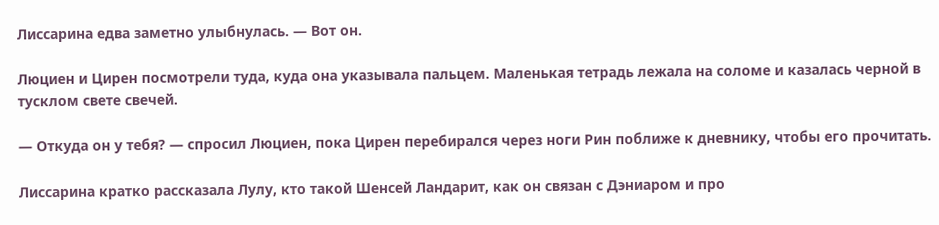Лиссарина едва заметно улыбнулась. — Вот он.

Люциен и Цирен посмотрели туда, куда она указывала пальцем. Маленькая тетрадь лежала на соломе и казалась черной в тусклом свете свечей.

— Откуда он у тебя? — спросил Люциен, пока Цирен перебирался через ноги Рин поближе к дневнику, чтобы его прочитать.

Лиссарина кратко рассказала Лулу, кто такой Шенсей Ландарит, как он связан с Дэниаром и про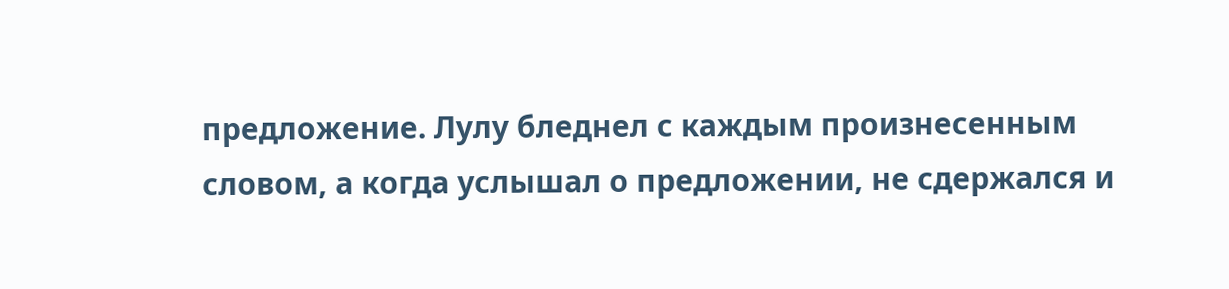предложение. Лулу бледнел с каждым произнесенным словом, а когда услышал о предложении, не сдержался и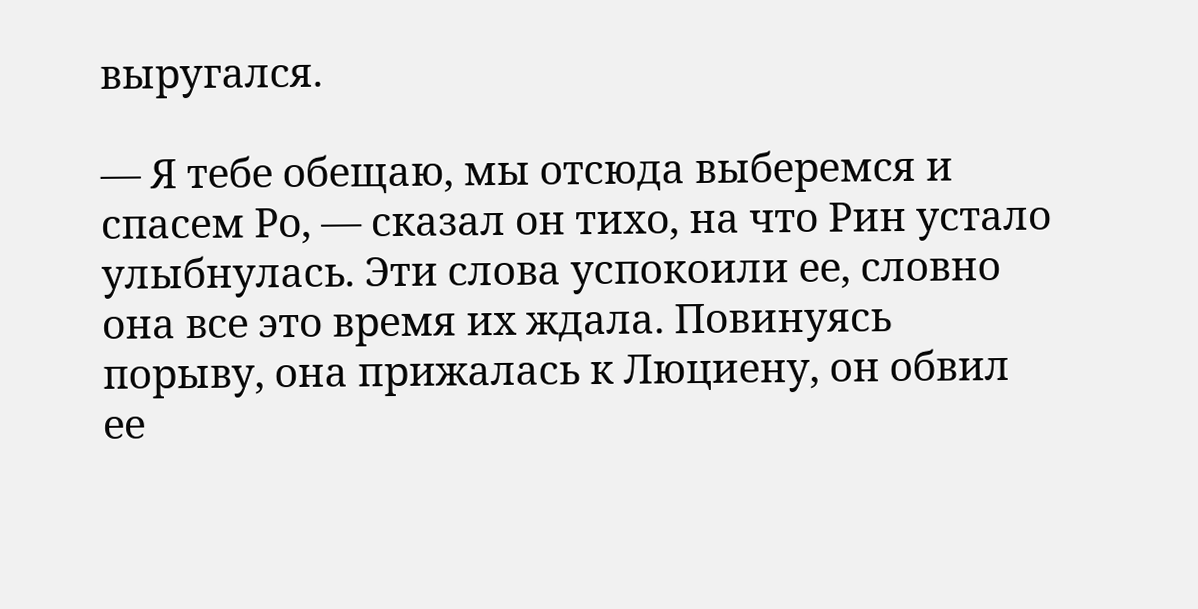выругался.

— Я тебе обещаю, мы отсюда выберемся и спасем Ро, — сказал он тихо, на что Рин устало улыбнулась. Эти слова успокоили ее, словно она все это время их ждала. Повинуясь порыву, она прижалась к Люциену, он обвил ее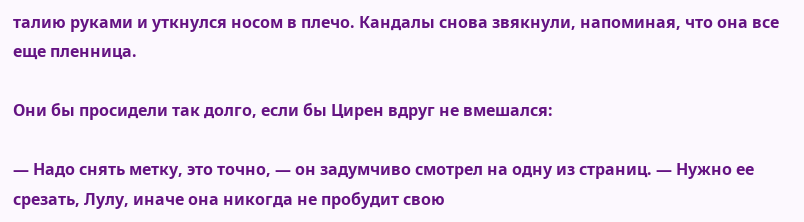талию руками и уткнулся носом в плечо. Кандалы снова звякнули, напоминая, что она все еще пленница.

Они бы просидели так долго, если бы Цирен вдруг не вмешался:

— Надо снять метку, это точно, — он задумчиво смотрел на одну из страниц. — Нужно ее срезать, Лулу, иначе она никогда не пробудит свою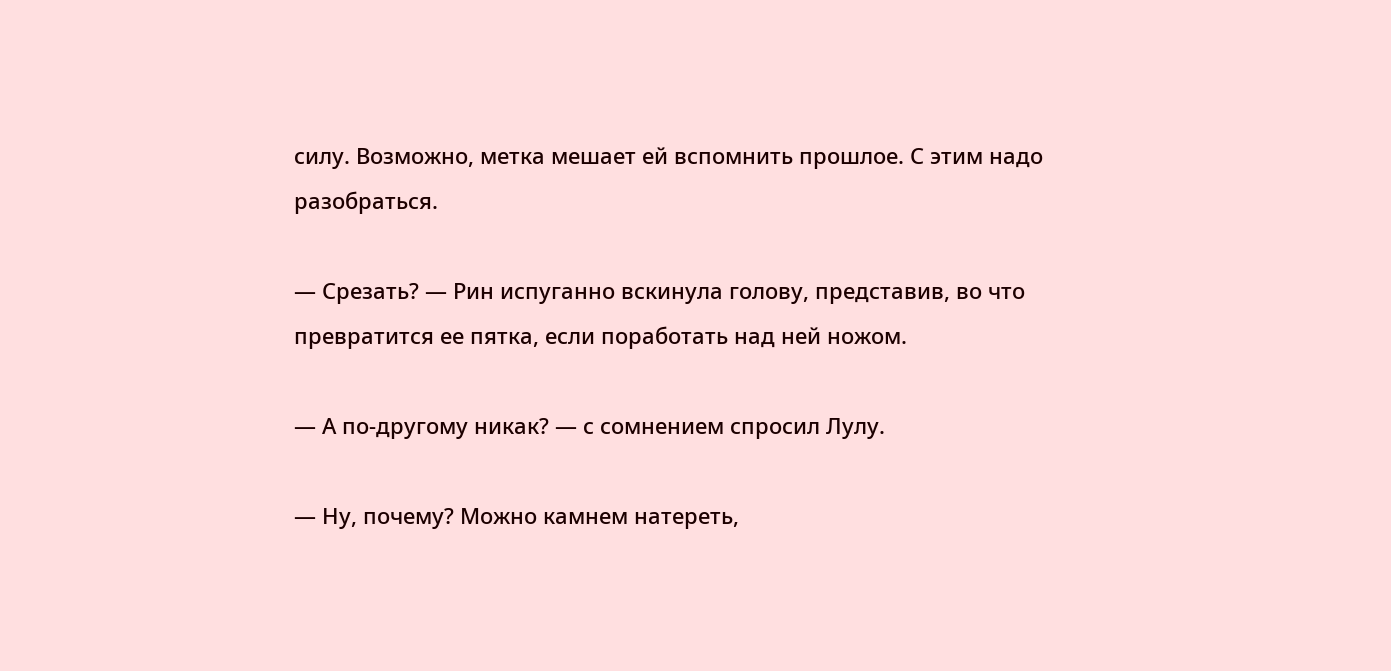силу. Возможно, метка мешает ей вспомнить прошлое. С этим надо разобраться.

— Срезать? — Рин испуганно вскинула голову, представив, во что превратится ее пятка, если поработать над ней ножом.

— А по-другому никак? — с сомнением спросил Лулу.

— Ну, почему? Можно камнем натереть,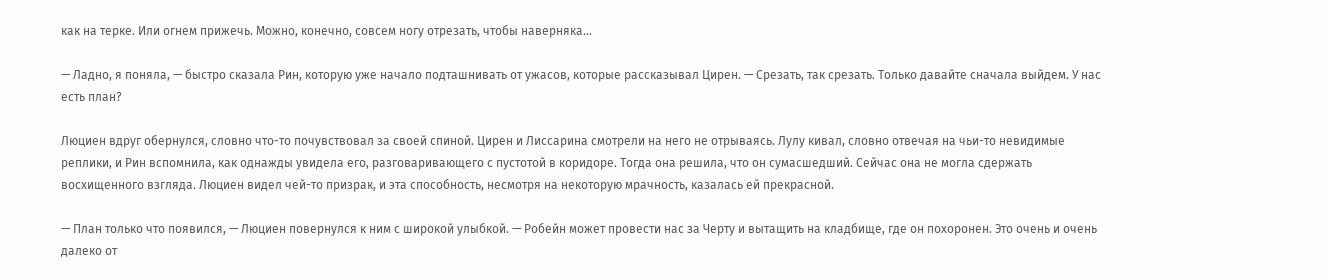как на терке. Или огнем прижечь. Можно, конечно, совсем ногу отрезать, чтобы наверняка…

— Ладно, я поняла, — быстро сказала Рин, которую уже начало подташнивать от ужасов, которые рассказывал Цирен. — Срезать, так срезать. Только давайте сначала выйдем. У нас есть план?

Люциен вдруг обернулся, словно что-то почувствовал за своей спиной. Цирен и Лиссарина смотрели на него не отрываясь. Лулу кивал, словно отвечая на чьи-то невидимые реплики, и Рин вспомнила, как однажды увидела его, разговаривающего с пустотой в коридоре. Тогда она решила, что он сумасшедший. Сейчас она не могла сдержать восхищенного взгляда. Люциен видел чей-то призрак, и эта способность, несмотря на некоторую мрачность, казалась ей прекрасной.

— План только что появился, — Люциен повернулся к ним с широкой улыбкой. — Робейн может провести нас за Черту и вытащить на кладбище, где он похоронен. Это очень и очень далеко от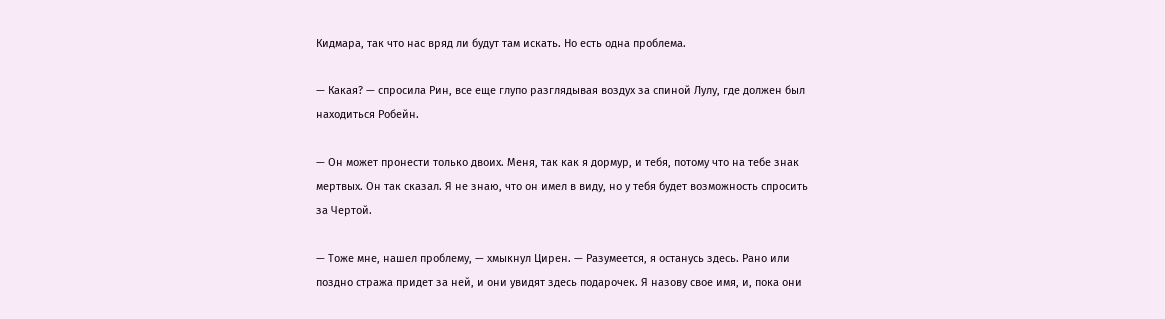Кидмара, так что нас вряд ли будут там искать. Но есть одна проблема.

— Какая? — спросила Рин, все еще глупо разглядывая воздух за спиной Лулу, где должен был находиться Робейн.

— Он может пронести только двоих. Меня, так как я дормур, и тебя, потому что на тебе знак мертвых. Он так сказал. Я не знаю, что он имел в виду, но у тебя будет возможность спросить за Чертой.

— Тоже мне, нашел проблему, — хмыкнул Цирен. — Разумеется, я останусь здесь. Рано или поздно стража придет за ней, и они увидят здесь подарочек. Я назову свое имя, и, пока они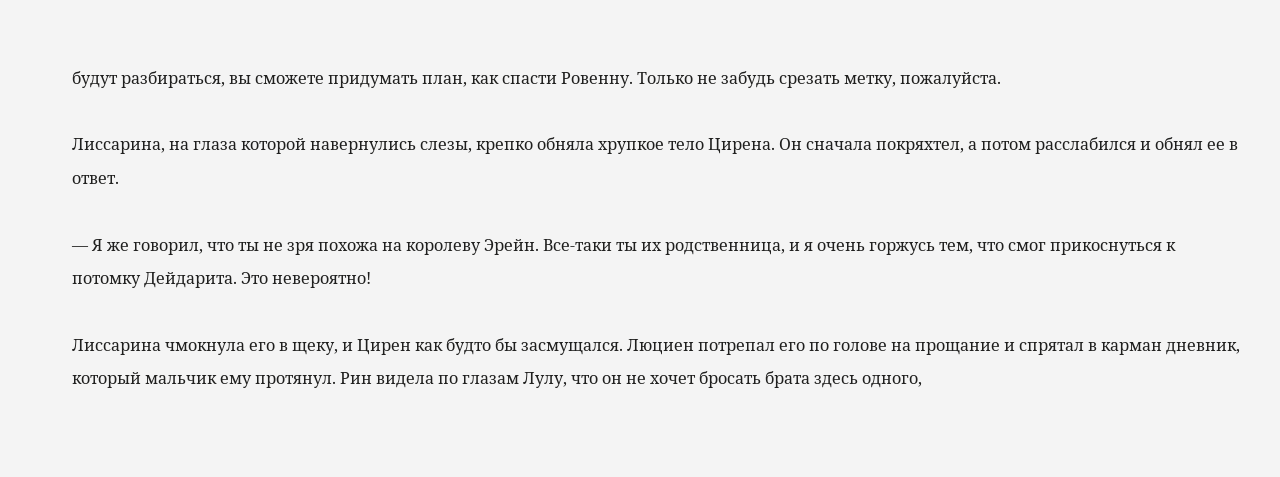будут разбираться, вы сможете придумать план, как спасти Ровенну. Только не забудь срезать метку, пожалуйста.

Лиссарина, на глаза которой навернулись слезы, крепко обняла хрупкое тело Цирена. Он сначала покряхтел, а потом расслабился и обнял ее в ответ.

— Я же говорил, что ты не зря похожа на королеву Эрейн. Все-таки ты их родственница, и я очень горжусь тем, что смог прикоснуться к потомку Дейдарита. Это невероятно!

Лиссарина чмокнула его в щеку, и Цирен как будто бы засмущался. Люциен потрепал его по голове на прощание и спрятал в карман дневник, который мальчик ему протянул. Рин видела по глазам Лулу, что он не хочет бросать брата здесь одного,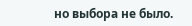но выбора не было.